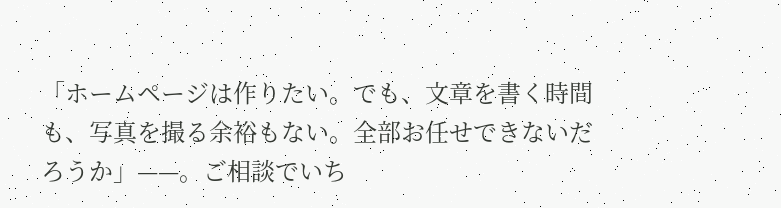「ホームページは作りたい。でも、文章を書く時間も、写真を撮る余裕もない。全部お任せできないだろうか」——。ご相談でいち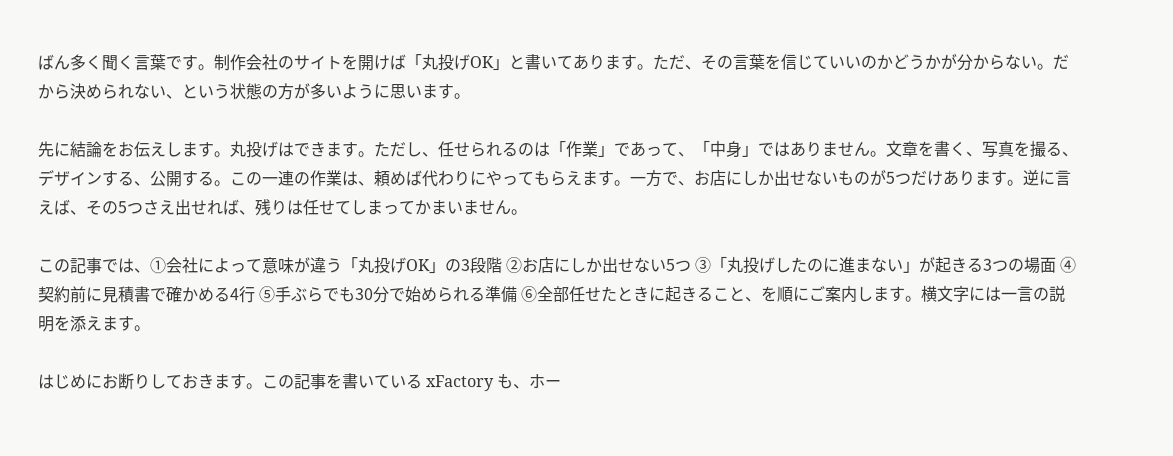ばん多く聞く言葉です。制作会社のサイトを開けば「丸投げOK」と書いてあります。ただ、その言葉を信じていいのかどうかが分からない。だから決められない、という状態の方が多いように思います。

先に結論をお伝えします。丸投げはできます。ただし、任せられるのは「作業」であって、「中身」ではありません。文章を書く、写真を撮る、デザインする、公開する。この一連の作業は、頼めば代わりにやってもらえます。一方で、お店にしか出せないものが5つだけあります。逆に言えば、その5つさえ出せれば、残りは任せてしまってかまいません。

この記事では、①会社によって意味が違う「丸投げOK」の3段階 ②お店にしか出せない5つ ③「丸投げしたのに進まない」が起きる3つの場面 ④契約前に見積書で確かめる4行 ⑤手ぶらでも30分で始められる準備 ⑥全部任せたときに起きること、を順にご案内します。横文字には一言の説明を添えます。

はじめにお断りしておきます。この記事を書いている xFactory も、ホー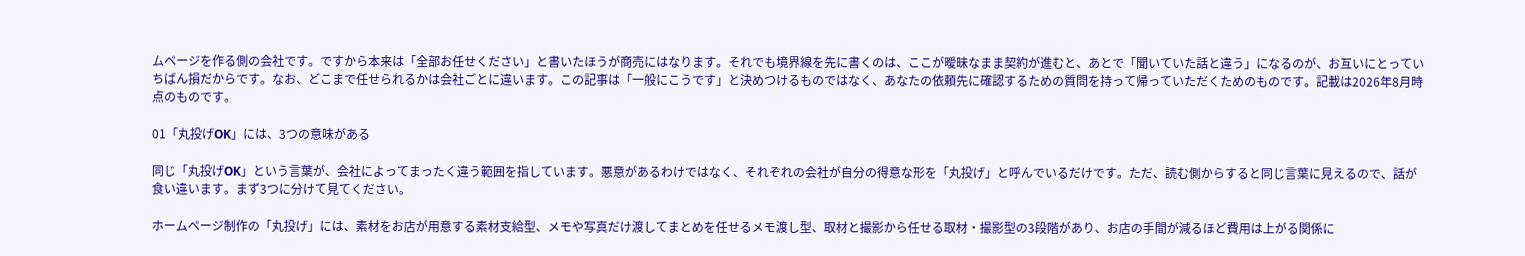ムページを作る側の会社です。ですから本来は「全部お任せください」と書いたほうが商売にはなります。それでも境界線を先に書くのは、ここが曖昧なまま契約が進むと、あとで「聞いていた話と違う」になるのが、お互いにとっていちばん損だからです。なお、どこまで任せられるかは会社ごとに違います。この記事は「一般にこうです」と決めつけるものではなく、あなたの依頼先に確認するための質問を持って帰っていただくためのものです。記載は2026年8月時点のものです。

01「丸投げOK」には、3つの意味がある

同じ「丸投げOK」という言葉が、会社によってまったく違う範囲を指しています。悪意があるわけではなく、それぞれの会社が自分の得意な形を「丸投げ」と呼んでいるだけです。ただ、読む側からすると同じ言葉に見えるので、話が食い違います。まず3つに分けて見てください。

ホームページ制作の「丸投げ」には、素材をお店が用意する素材支給型、メモや写真だけ渡してまとめを任せるメモ渡し型、取材と撮影から任せる取材・撮影型の3段階があり、お店の手間が減るほど費用は上がる関係に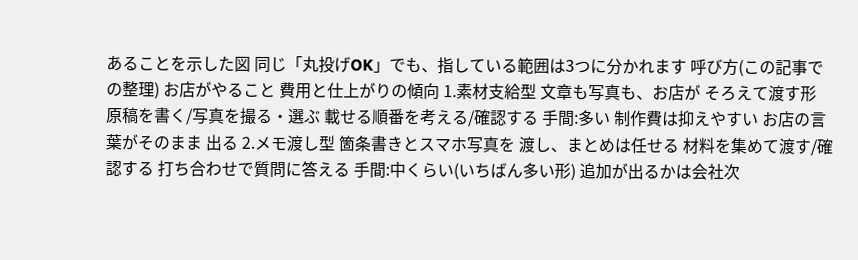あることを示した図 同じ「丸投げOK」でも、指している範囲は3つに分かれます 呼び方(この記事での整理) お店がやること 費用と仕上がりの傾向 1.素材支給型 文章も写真も、お店が そろえて渡す形 原稿を書く/写真を撮る・選ぶ 載せる順番を考える/確認する 手間:多い 制作費は抑えやすい お店の言葉がそのまま 出る 2.メモ渡し型 箇条書きとスマホ写真を 渡し、まとめは任せる 材料を集めて渡す/確認する 打ち合わせで質問に答える 手間:中くらい(いちばん多い形) 追加が出るかは会社次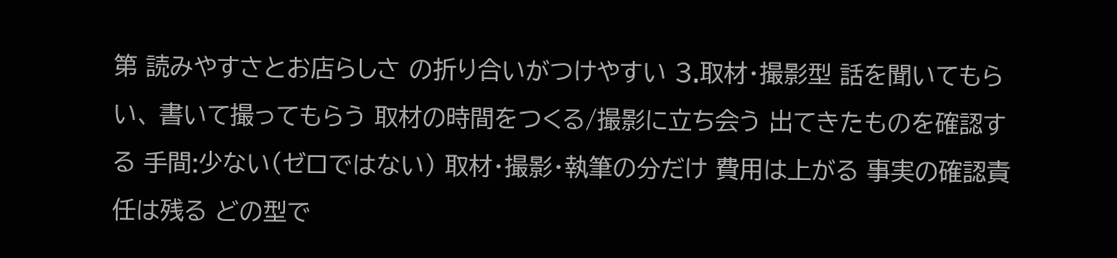第 読みやすさとお店らしさ の折り合いがつけやすい 3.取材・撮影型 話を聞いてもらい、 書いて撮ってもらう 取材の時間をつくる/撮影に立ち会う 出てきたものを確認する 手間:少ない(ゼロではない) 取材・撮影・執筆の分だけ 費用は上がる 事実の確認責任は残る どの型で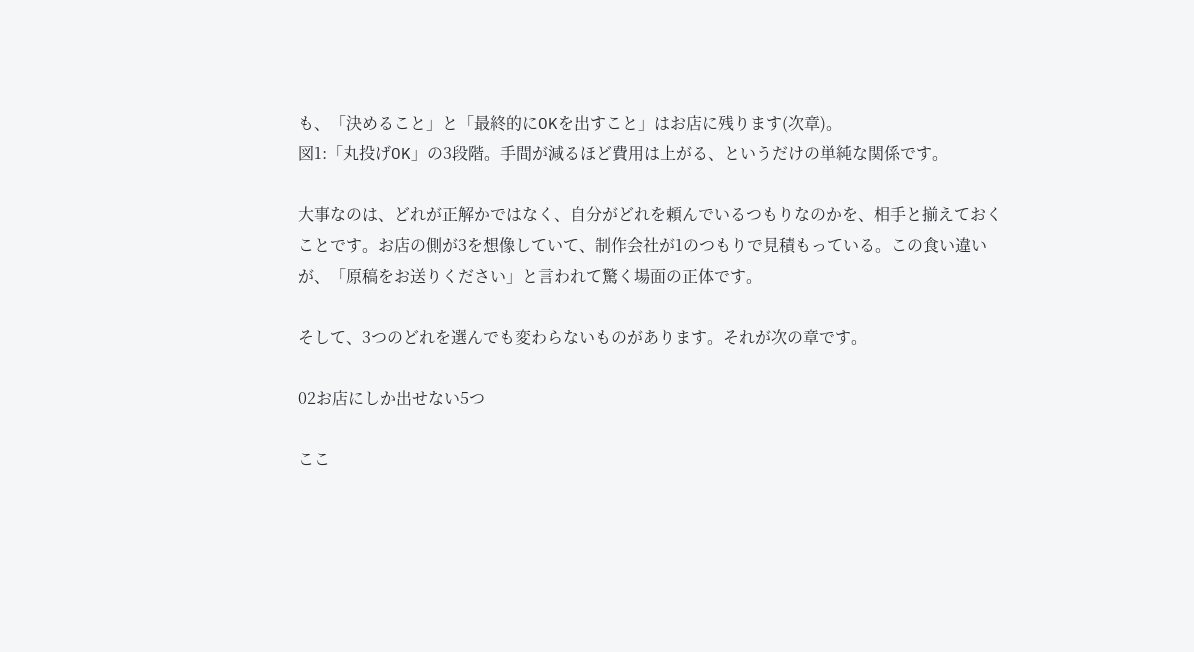も、「決めること」と「最終的にOKを出すこと」はお店に残ります(次章)。
図1:「丸投げOK」の3段階。手間が減るほど費用は上がる、というだけの単純な関係です。

大事なのは、どれが正解かではなく、自分がどれを頼んでいるつもりなのかを、相手と揃えておくことです。お店の側が3を想像していて、制作会社が1のつもりで見積もっている。この食い違いが、「原稿をお送りください」と言われて驚く場面の正体です。

そして、3つのどれを選んでも変わらないものがあります。それが次の章です。

02お店にしか出せない5つ

ここ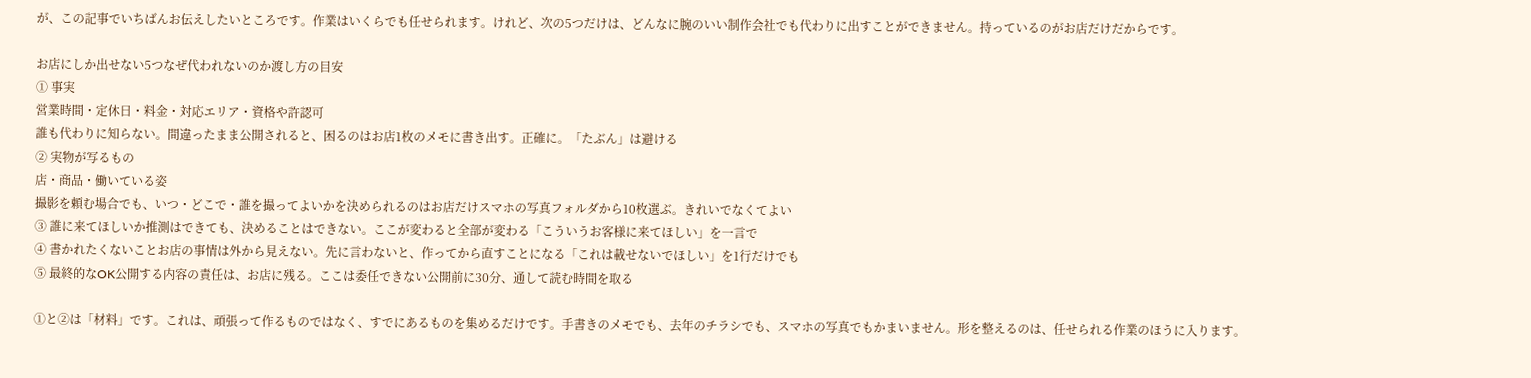が、この記事でいちばんお伝えしたいところです。作業はいくらでも任せられます。けれど、次の5つだけは、どんなに腕のいい制作会社でも代わりに出すことができません。持っているのがお店だけだからです。

お店にしか出せない5つなぜ代われないのか渡し方の目安
① 事実
営業時間・定休日・料金・対応エリア・資格や許認可
誰も代わりに知らない。間違ったまま公開されると、困るのはお店1枚のメモに書き出す。正確に。「たぶん」は避ける
② 実物が写るもの
店・商品・働いている姿
撮影を頼む場合でも、いつ・どこで・誰を撮ってよいかを決められるのはお店だけスマホの写真フォルダから10枚選ぶ。きれいでなくてよい
③ 誰に来てほしいか推測はできても、決めることはできない。ここが変わると全部が変わる「こういうお客様に来てほしい」を一言で
④ 書かれたくないことお店の事情は外から見えない。先に言わないと、作ってから直すことになる「これは載せないでほしい」を1行だけでも
⑤ 最終的なOK公開する内容の責任は、お店に残る。ここは委任できない公開前に30分、通して読む時間を取る

①と②は「材料」です。これは、頑張って作るものではなく、すでにあるものを集めるだけです。手書きのメモでも、去年のチラシでも、スマホの写真でもかまいません。形を整えるのは、任せられる作業のほうに入ります。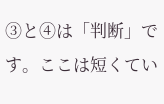③と④は「判断」です。ここは短くてい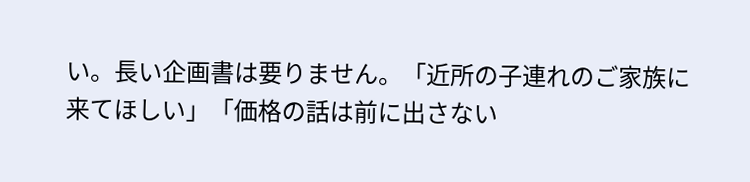い。長い企画書は要りません。「近所の子連れのご家族に来てほしい」「価格の話は前に出さない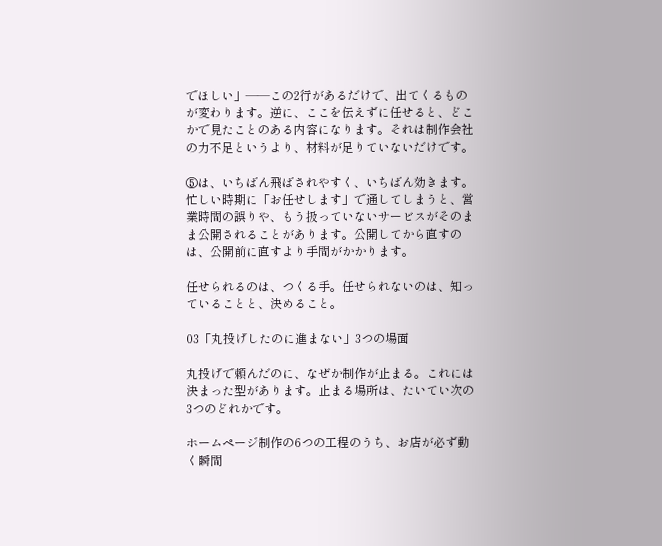でほしい」——この2行があるだけで、出てくるものが変わります。逆に、ここを伝えずに任せると、どこかで見たことのある内容になります。それは制作会社の力不足というより、材料が足りていないだけです。

⑤は、いちばん飛ばされやすく、いちばん効きます。忙しい時期に「お任せします」で通してしまうと、営業時間の誤りや、もう扱っていないサービスがそのまま公開されることがあります。公開してから直すのは、公開前に直すより手間がかかります。

任せられるのは、つくる手。任せられないのは、知っていることと、決めること。

03「丸投げしたのに進まない」3つの場面

丸投げで頼んだのに、なぜか制作が止まる。これには決まった型があります。止まる場所は、たいてい次の3つのどれかです。

ホームページ制作の6つの工程のうち、お店が必ず動く瞬間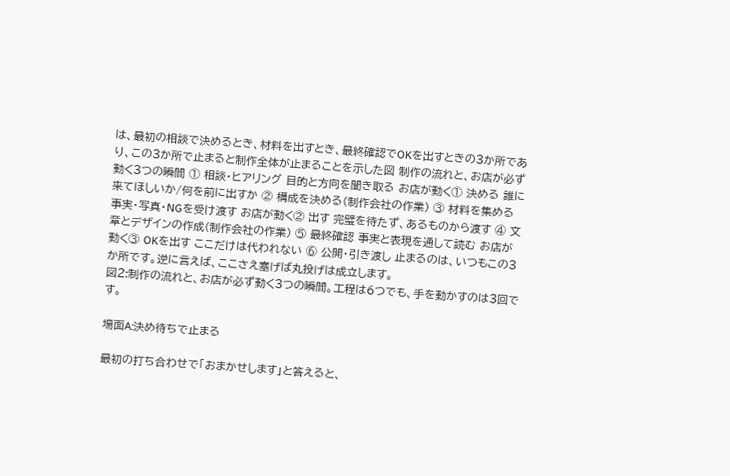は、最初の相談で決めるとき、材料を出すとき、最終確認でOKを出すときの3か所であり、この3か所で止まると制作全体が止まることを示した図 制作の流れと、お店が必ず動く3つの瞬間 ① 相談・ヒアリング 目的と方向を聞き取る お店が動く① 決める 誰に来てほしいか/何を前に出すか ② 構成を決める(制作会社の作業) ③ 材料を集める 事実・写真・NGを受け渡す お店が動く② 出す 完璧を待たず、あるものから渡す ④ 文章とデザインの作成(制作会社の作業) ⑤ 最終確認 事実と表現を通して読む お店が動く③ OKを出す ここだけは代われない ⑥ 公開・引き渡し 止まるのは、いつもこの3か所です。逆に言えば、ここさえ塞げば丸投げは成立します。
図2:制作の流れと、お店が必ず動く3つの瞬間。工程は6つでも、手を動かすのは3回です。

場面A:決め待ちで止まる

最初の打ち合わせで「おまかせします」と答えると、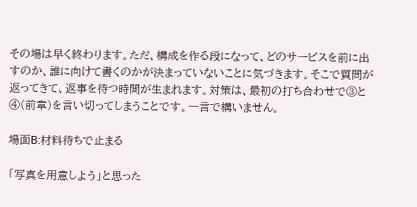その場は早く終わります。ただ、構成を作る段になって、どのサービスを前に出すのか、誰に向けて書くのかが決まっていないことに気づきます。そこで質問が返ってきて、返事を待つ時間が生まれます。対策は、最初の打ち合わせで③と④(前章)を言い切ってしまうことです。一言で構いません。

場面B:材料待ちで止まる

「写真を用意しよう」と思った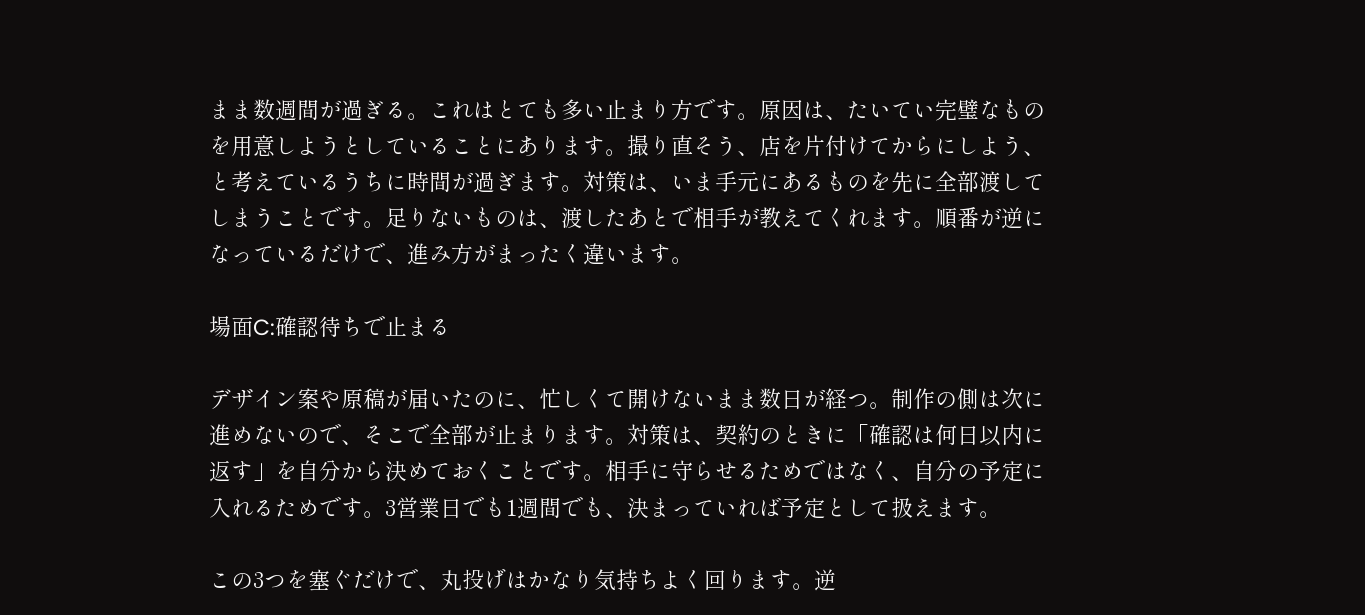まま数週間が過ぎる。これはとても多い止まり方です。原因は、たいてい完璧なものを用意しようとしていることにあります。撮り直そう、店を片付けてからにしよう、と考えているうちに時間が過ぎます。対策は、いま手元にあるものを先に全部渡してしまうことです。足りないものは、渡したあとで相手が教えてくれます。順番が逆になっているだけで、進み方がまったく違います。

場面C:確認待ちで止まる

デザイン案や原稿が届いたのに、忙しくて開けないまま数日が経つ。制作の側は次に進めないので、そこで全部が止まります。対策は、契約のときに「確認は何日以内に返す」を自分から決めておくことです。相手に守らせるためではなく、自分の予定に入れるためです。3営業日でも1週間でも、決まっていれば予定として扱えます。

この3つを塞ぐだけで、丸投げはかなり気持ちよく回ります。逆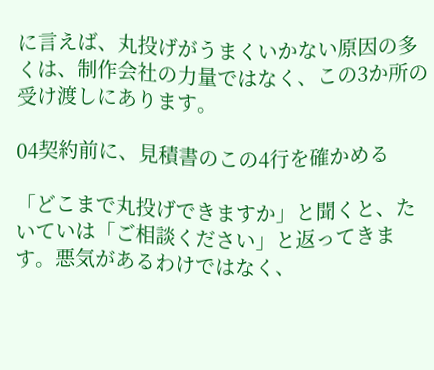に言えば、丸投げがうまくいかない原因の多くは、制作会社の力量ではなく、この3か所の受け渡しにあります。

04契約前に、見積書のこの4行を確かめる

「どこまで丸投げできますか」と聞くと、たいていは「ご相談ください」と返ってきます。悪気があるわけではなく、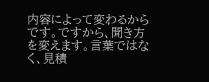内容によって変わるからです。ですから、聞き方を変えます。言葉ではなく、見積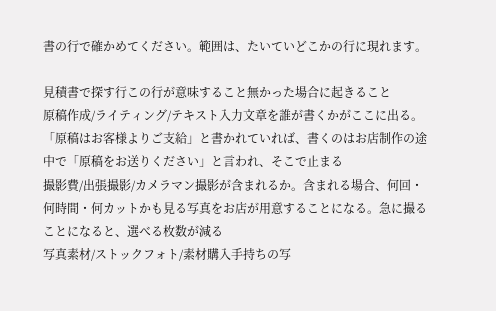書の行で確かめてください。範囲は、たいていどこかの行に現れます。

見積書で探す行この行が意味すること無かった場合に起きること
原稿作成/ライティング/テキスト入力文章を誰が書くかがここに出る。「原稿はお客様よりご支給」と書かれていれば、書くのはお店制作の途中で「原稿をお送りください」と言われ、そこで止まる
撮影費/出張撮影/カメラマン撮影が含まれるか。含まれる場合、何回・何時間・何カットかも見る写真をお店が用意することになる。急に撮ることになると、選べる枚数が減る
写真素材/ストックフォト/素材購入手持ちの写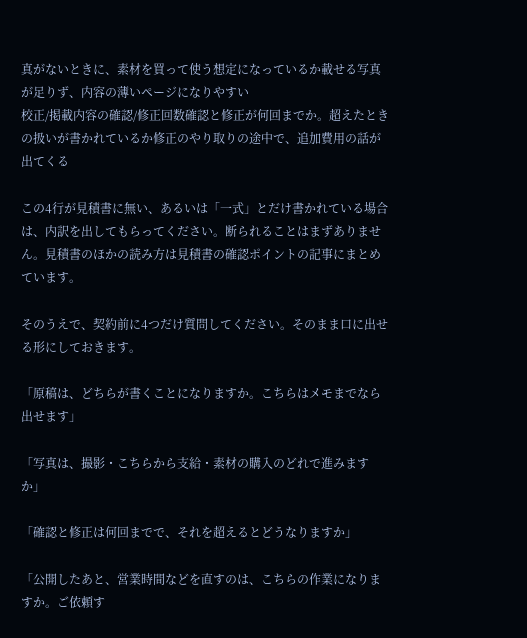真がないときに、素材を買って使う想定になっているか載せる写真が足りず、内容の薄いページになりやすい
校正/掲載内容の確認/修正回数確認と修正が何回までか。超えたときの扱いが書かれているか修正のやり取りの途中で、追加費用の話が出てくる

この4行が見積書に無い、あるいは「一式」とだけ書かれている場合は、内訳を出してもらってください。断られることはまずありません。見積書のほかの読み方は見積書の確認ポイントの記事にまとめています。

そのうえで、契約前に4つだけ質問してください。そのまま口に出せる形にしておきます。

「原稿は、どちらが書くことになりますか。こちらはメモまでなら出せます」

「写真は、撮影・こちらから支給・素材の購入のどれで進みますか」

「確認と修正は何回までで、それを超えるとどうなりますか」

「公開したあと、営業時間などを直すのは、こちらの作業になりますか。ご依頼す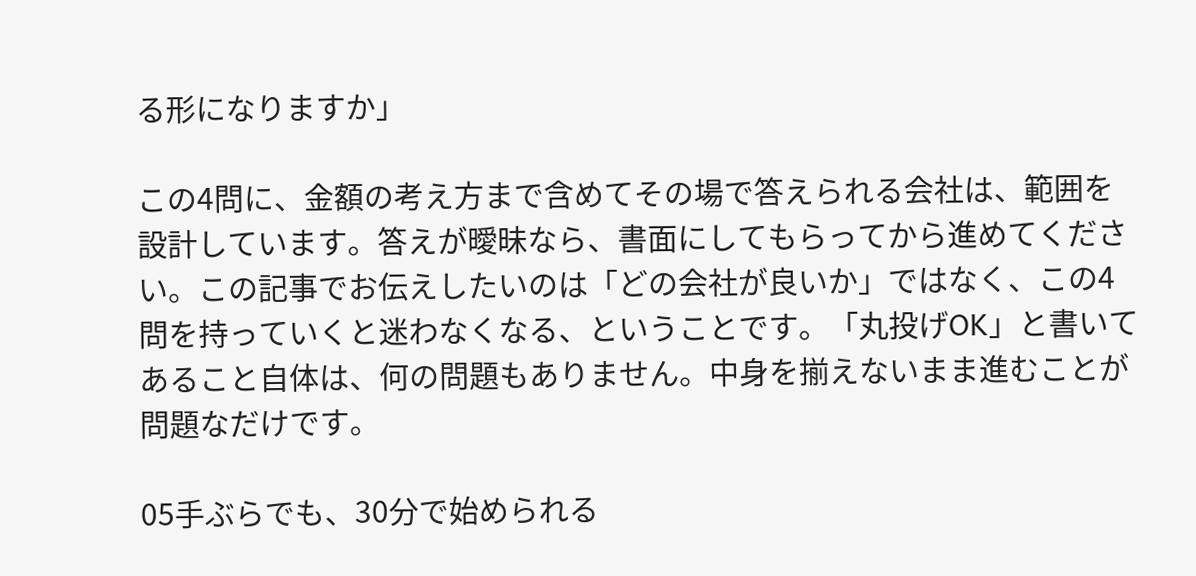る形になりますか」

この4問に、金額の考え方まで含めてその場で答えられる会社は、範囲を設計しています。答えが曖昧なら、書面にしてもらってから進めてください。この記事でお伝えしたいのは「どの会社が良いか」ではなく、この4問を持っていくと迷わなくなる、ということです。「丸投げOK」と書いてあること自体は、何の問題もありません。中身を揃えないまま進むことが問題なだけです。

05手ぶらでも、30分で始められる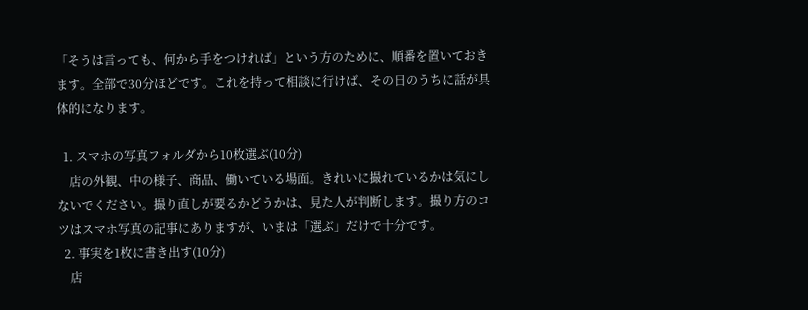「そうは言っても、何から手をつければ」という方のために、順番を置いておきます。全部で30分ほどです。これを持って相談に行けば、その日のうちに話が具体的になります。

  1. スマホの写真フォルダから10枚選ぶ(10分)
    店の外観、中の様子、商品、働いている場面。きれいに撮れているかは気にしないでください。撮り直しが要るかどうかは、見た人が判断します。撮り方のコツはスマホ写真の記事にありますが、いまは「選ぶ」だけで十分です。
  2. 事実を1枚に書き出す(10分)
    店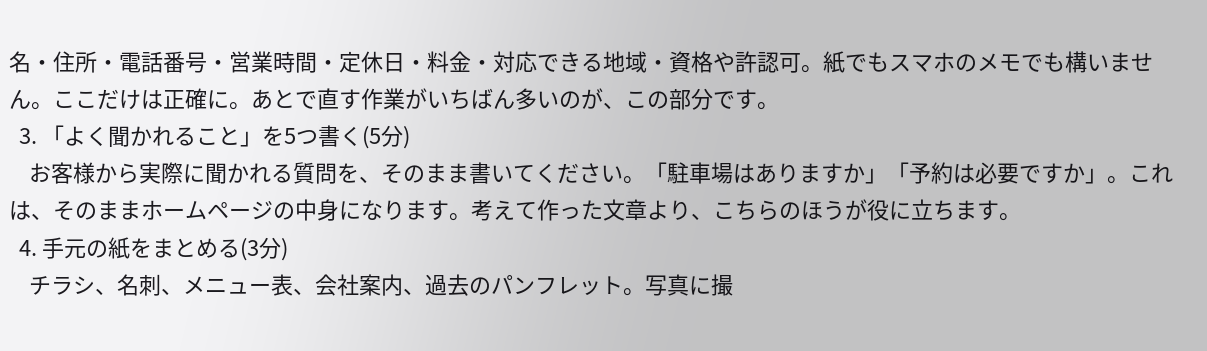名・住所・電話番号・営業時間・定休日・料金・対応できる地域・資格や許認可。紙でもスマホのメモでも構いません。ここだけは正確に。あとで直す作業がいちばん多いのが、この部分です。
  3. 「よく聞かれること」を5つ書く(5分)
    お客様から実際に聞かれる質問を、そのまま書いてください。「駐車場はありますか」「予約は必要ですか」。これは、そのままホームページの中身になります。考えて作った文章より、こちらのほうが役に立ちます。
  4. 手元の紙をまとめる(3分)
    チラシ、名刺、メニュー表、会社案内、過去のパンフレット。写真に撮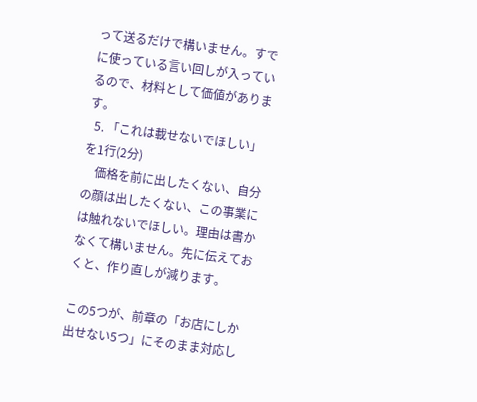って送るだけで構いません。すでに使っている言い回しが入っているので、材料として価値があります。
  5. 「これは載せないでほしい」を1行(2分)
    価格を前に出したくない、自分の顔は出したくない、この事業には触れないでほしい。理由は書かなくて構いません。先に伝えておくと、作り直しが減ります。

この5つが、前章の「お店にしか出せない5つ」にそのまま対応し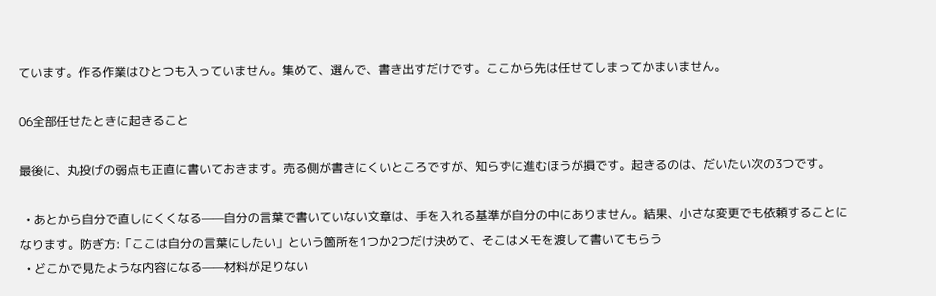ています。作る作業はひとつも入っていません。集めて、選んで、書き出すだけです。ここから先は任せてしまってかまいません。

06全部任せたときに起きること

最後に、丸投げの弱点も正直に書いておきます。売る側が書きにくいところですが、知らずに進むほうが損です。起きるのは、だいたい次の3つです。

  • あとから自分で直しにくくなる——自分の言葉で書いていない文章は、手を入れる基準が自分の中にありません。結果、小さな変更でも依頼することになります。防ぎ方:「ここは自分の言葉にしたい」という箇所を1つか2つだけ決めて、そこはメモを渡して書いてもらう
  • どこかで見たような内容になる——材料が足りない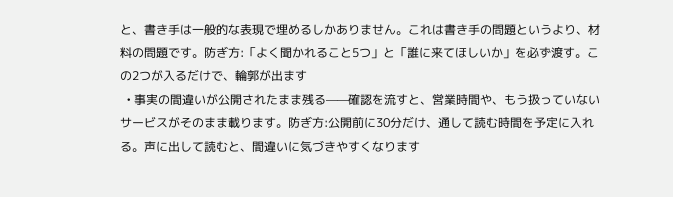と、書き手は一般的な表現で埋めるしかありません。これは書き手の問題というより、材料の問題です。防ぎ方:「よく聞かれること5つ」と「誰に来てほしいか」を必ず渡す。この2つが入るだけで、輪郭が出ます
  • 事実の間違いが公開されたまま残る——確認を流すと、営業時間や、もう扱っていないサービスがそのまま載ります。防ぎ方:公開前に30分だけ、通して読む時間を予定に入れる。声に出して読むと、間違いに気づきやすくなります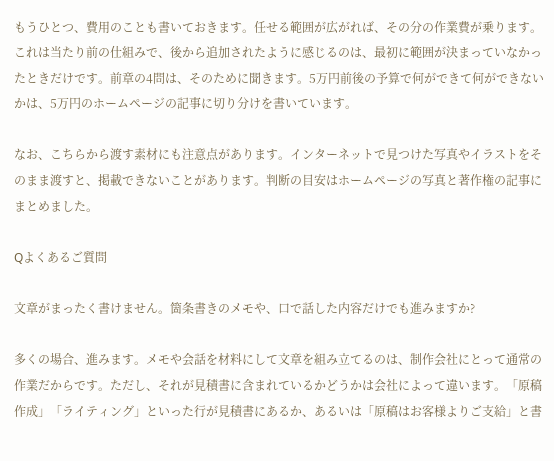もうひとつ、費用のことも書いておきます。任せる範囲が広がれば、その分の作業費が乗ります。これは当たり前の仕組みで、後から追加されたように感じるのは、最初に範囲が決まっていなかったときだけです。前章の4問は、そのために聞きます。5万円前後の予算で何ができて何ができないかは、5万円のホームページの記事に切り分けを書いています。

なお、こちらから渡す素材にも注意点があります。インターネットで見つけた写真やイラストをそのまま渡すと、掲載できないことがあります。判断の目安はホームページの写真と著作権の記事にまとめました。

Qよくあるご質問

文章がまったく書けません。箇条書きのメモや、口で話した内容だけでも進みますか?

多くの場合、進みます。メモや会話を材料にして文章を組み立てるのは、制作会社にとって通常の作業だからです。ただし、それが見積書に含まれているかどうかは会社によって違います。「原稿作成」「ライティング」といった行が見積書にあるか、あるいは「原稿はお客様よりご支給」と書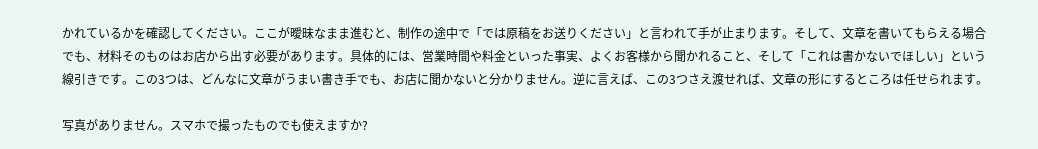かれているかを確認してください。ここが曖昧なまま進むと、制作の途中で「では原稿をお送りください」と言われて手が止まります。そして、文章を書いてもらえる場合でも、材料そのものはお店から出す必要があります。具体的には、営業時間や料金といった事実、よくお客様から聞かれること、そして「これは書かないでほしい」という線引きです。この3つは、どんなに文章がうまい書き手でも、お店に聞かないと分かりません。逆に言えば、この3つさえ渡せれば、文章の形にするところは任せられます。

写真がありません。スマホで撮ったものでも使えますか?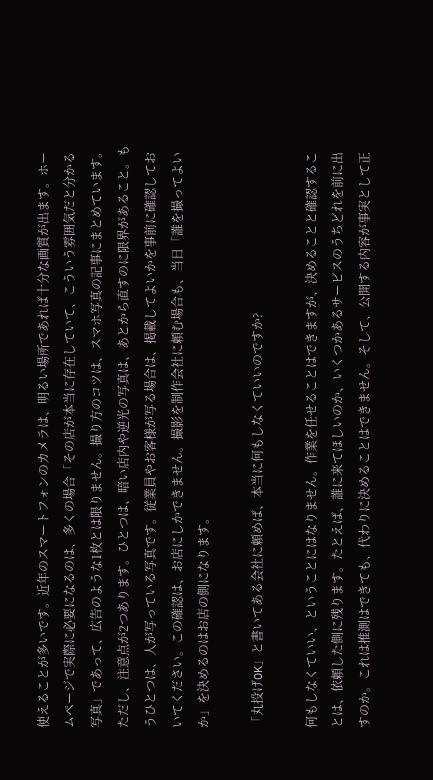使えることが多いです。近年のスマートフォンのカメラは、明るい場所であれば十分な画質が出ます。ホームページで実際に必要になるのは、多くの場合「その店が本当に存在していて、こういう雰囲気だと分かる写真」であって、広告のような1枚とは限りません。撮り方のコツは、スマホ写真の記事にまとめています。ただし、注意点が2つあります。ひとつは、暗い店内や逆光の写真は、あとから直すのに限界があること。もうひとつは、人が写っている写真です。従業員やお客様が写る場合は、掲載してよいかを事前に確認しておいてください。この確認は、お店にしかできません。撮影を制作会社に頼む場合も、当日「誰を撮ってよいか」を決めるのはお店の側になります。

「丸投げOK」と書いてある会社に頼めば、本当に何もしなくていいのですか?

何もしなくていい、ということにはなりません。作業を任せることはできますが、決めることと確認することは、依頼した側に残ります。たとえば、誰に来てほしいのか、いくつかあるサービスのうちどれを前に出すのか。これは推測はできても、代わりに決めることはできません。そして、公開する内容が事実として正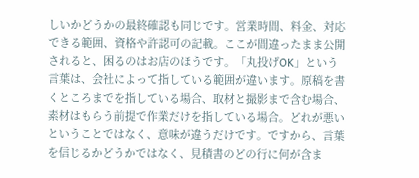しいかどうかの最終確認も同じです。営業時間、料金、対応できる範囲、資格や許認可の記載。ここが間違ったまま公開されると、困るのはお店のほうです。「丸投げOK」という言葉は、会社によって指している範囲が違います。原稿を書くところまでを指している場合、取材と撮影まで含む場合、素材はもらう前提で作業だけを指している場合。どれが悪いということではなく、意味が違うだけです。ですから、言葉を信じるかどうかではなく、見積書のどの行に何が含ま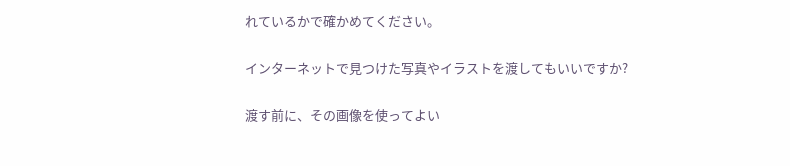れているかで確かめてください。

インターネットで見つけた写真やイラストを渡してもいいですか?

渡す前に、その画像を使ってよい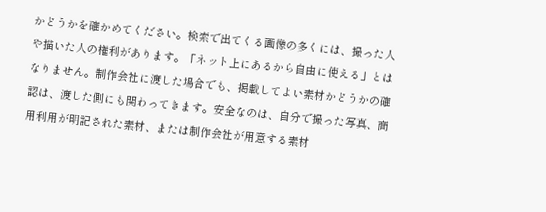かどうかを確かめてください。検索で出てくる画像の多くには、撮った人や描いた人の権利があります。「ネット上にあるから自由に使える」とはなりません。制作会社に渡した場合でも、掲載してよい素材かどうかの確認は、渡した側にも関わってきます。安全なのは、自分で撮った写真、商用利用が明記された素材、または制作会社が用意する素材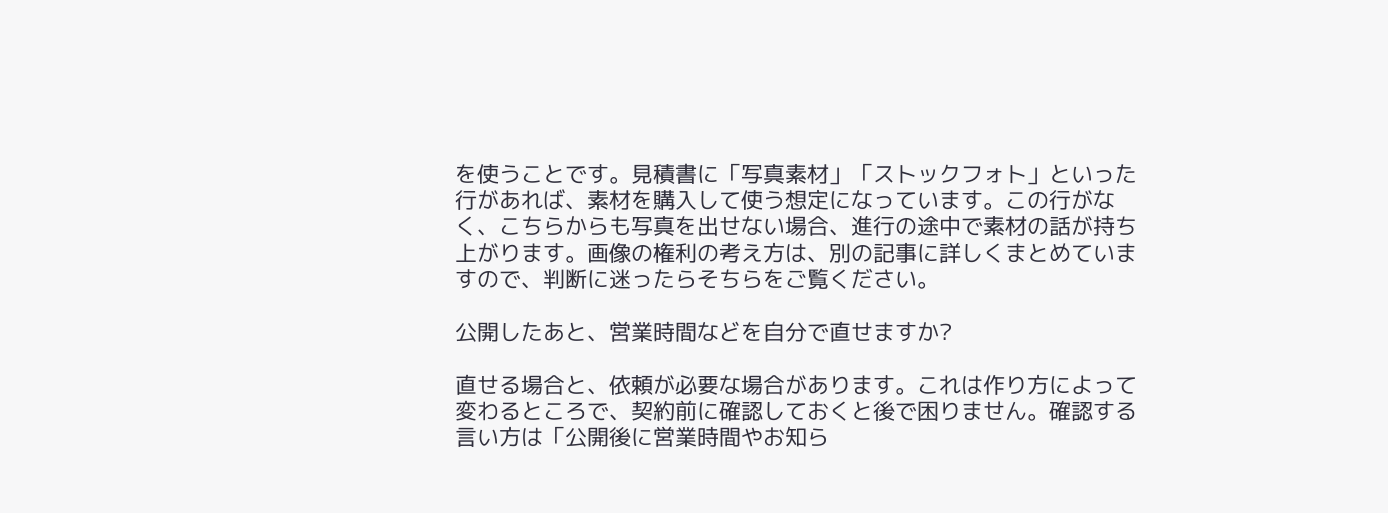を使うことです。見積書に「写真素材」「ストックフォト」といった行があれば、素材を購入して使う想定になっています。この行がなく、こちらからも写真を出せない場合、進行の途中で素材の話が持ち上がります。画像の権利の考え方は、別の記事に詳しくまとめていますので、判断に迷ったらそちらをご覧ください。

公開したあと、営業時間などを自分で直せますか?

直せる場合と、依頼が必要な場合があります。これは作り方によって変わるところで、契約前に確認しておくと後で困りません。確認する言い方は「公開後に営業時間やお知ら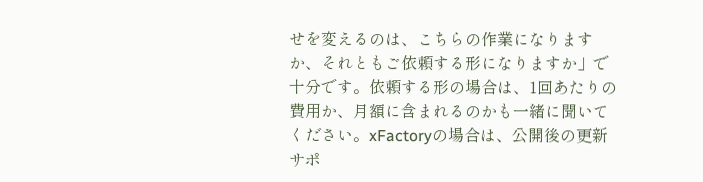せを変えるのは、こちらの作業になりますか、それともご依頼する形になりますか」で十分です。依頼する形の場合は、1回あたりの費用か、月額に含まれるのかも一緒に聞いてください。xFactoryの場合は、公開後の更新サポ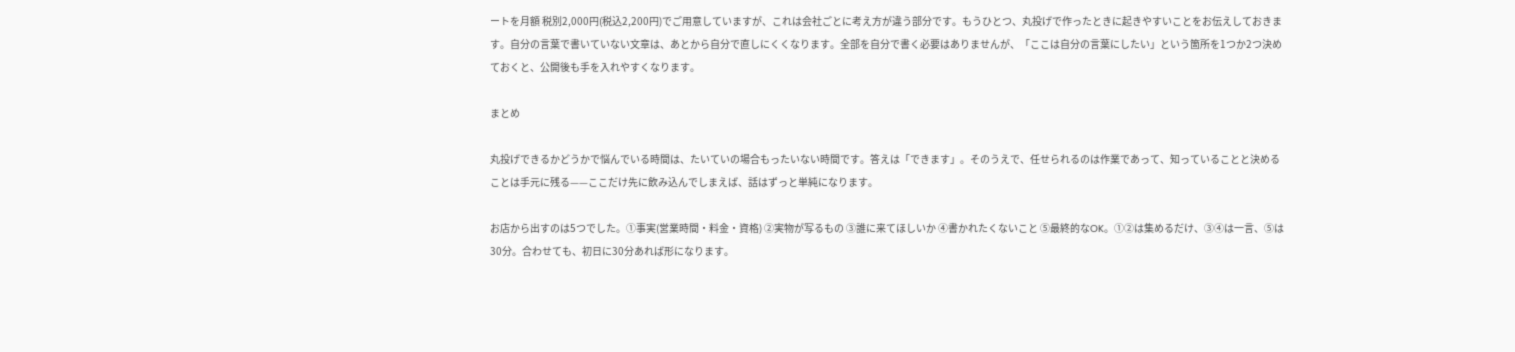ートを月額 税別2,000円(税込2,200円)でご用意していますが、これは会社ごとに考え方が違う部分です。もうひとつ、丸投げで作ったときに起きやすいことをお伝えしておきます。自分の言葉で書いていない文章は、あとから自分で直しにくくなります。全部を自分で書く必要はありませんが、「ここは自分の言葉にしたい」という箇所を1つか2つ決めておくと、公開後も手を入れやすくなります。

まとめ

丸投げできるかどうかで悩んでいる時間は、たいていの場合もったいない時間です。答えは「できます」。そのうえで、任せられるのは作業であって、知っていることと決めることは手元に残る——ここだけ先に飲み込んでしまえば、話はずっと単純になります。

お店から出すのは5つでした。①事実(営業時間・料金・資格) ②実物が写るもの ③誰に来てほしいか ④書かれたくないこと ⑤最終的なOK。①②は集めるだけ、③④は一言、⑤は30分。合わせても、初日に30分あれば形になります。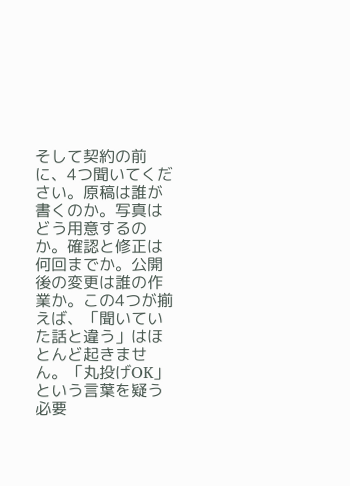そして契約の前に、4つ聞いてください。原稿は誰が書くのか。写真はどう用意するのか。確認と修正は何回までか。公開後の変更は誰の作業か。この4つが揃えば、「聞いていた話と違う」はほとんど起きません。「丸投げOK」という言葉を疑う必要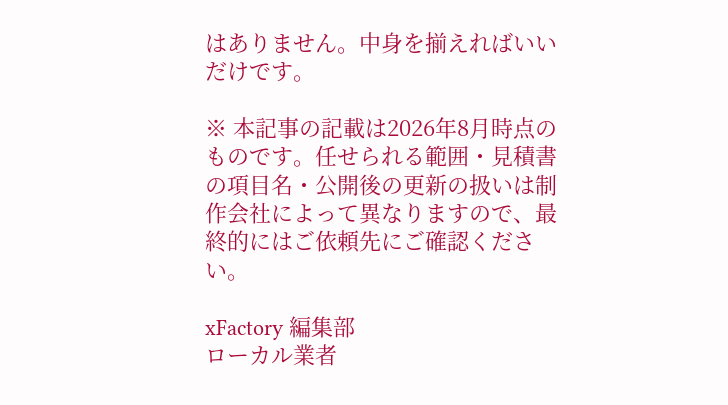はありません。中身を揃えればいいだけです。

※ 本記事の記載は2026年8月時点のものです。任せられる範囲・見積書の項目名・公開後の更新の扱いは制作会社によって異なりますので、最終的にはご依頼先にご確認ください。

xFactory 編集部
ローカル業者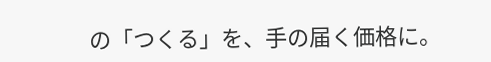の「つくる」を、手の届く価格に。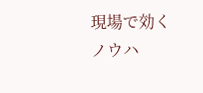現場で効くノウハ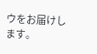ウをお届けします。